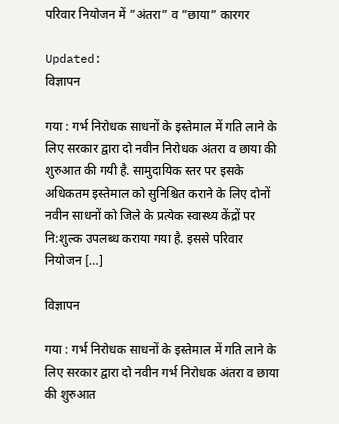परिवार नियोजन में ”अंतरा” व ”छाया” कारगर

Updated:
विज्ञापन

गया : गर्भ निरोधक साधनों के इस्तेमाल में गति लाने के लिए सरकार द्वारा दो नवीन निरोधक अंतरा व छाया की शुरुआत की गयी है. सामुदायिक स्तर पर इसके अधिकतम इस्तेमाल को सुनिश्चित कराने के लिए दोनों नवीन साधनों को जिले के प्रत्येक स्वास्थ्य केंद्रों पर नि:शुल्क उपलब्ध कराया गया है. इससे परिवार नियोजन […]

विज्ञापन

गया : गर्भ निरोधक साधनों के इस्तेमाल में गति लाने के लिए सरकार द्वारा दो नवीन गर्भ निरोधक अंतरा व छाया की शुरुआत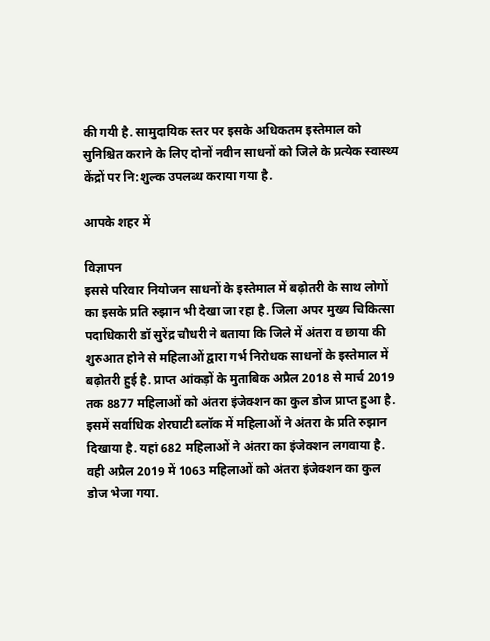की गयी है. सामुदायिक स्तर पर इसके अधिकतम इस्तेमाल को सुनिश्चित कराने के लिए दोनों नवीन साधनों को जिले के प्रत्येक स्वास्थ्य केंद्रों पर नि:शुल्क उपलब्ध कराया गया है.

आपके शहर में

विज्ञापन
इससे परिवार नियोजन साधनों के इस्तेमाल में बढ़ोतरी के साथ लोगों का इसके प्रति रुझान भी देखा जा रहा है. जिला अपर मुख्य चिकित्सा पदाधिकारी डॉ सुरेंद्र चौधरी ने बताया कि जिले में अंतरा व छाया की शुरुआत होने से महिलाओं द्वारा गर्भ निरोधक साधनों के इस्तेमाल में बढ़ोतरी हुई है. प्राप्त आंकड़ों के मुताबिक अप्रैल 2018 से मार्च 2019 तक 8877 महिलाओं को अंतरा इंजेक्शन का कुल डोज प्राप्त हुआ है.
इसमें सर्वाधिक शेरघाटी ब्लॉक में महिलाओं ने अंतरा के प्रति रुझान दिखाया है. यहां 682 महिलाओं ने अंतरा का इंजेक्शन लगवाया है. वही अप्रैल 2019 में 1063 महिलाओं को अंतरा इंजेक्शन का कुल डोज भेजा गया.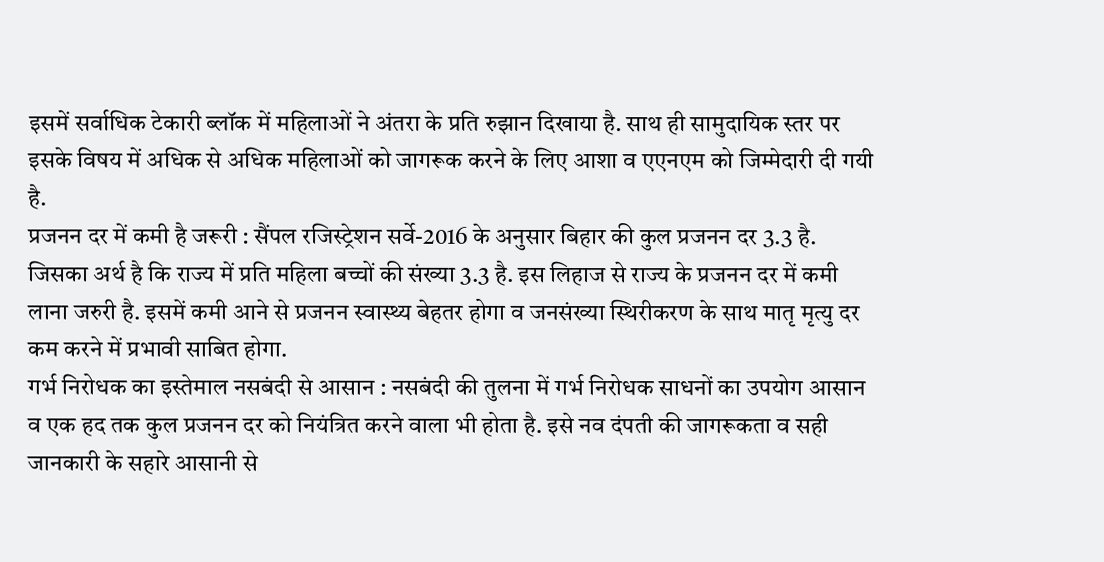इसमें सर्वाधिक टेकारी ब्लॉक में महिलाओं ने अंतरा के प्रति रुझान दिखाया है. साथ ही सामुदायिक स्तर पर इसके विषय में अधिक से अधिक महिलाओं को जागरूक करने के लिए आशा व एएनएम को जिम्मेदारी दी गयी है.
प्रजनन दर में कमी है जरूरी : सैंपल रजिस्ट्रेशन सर्वे-2016 के अनुसार बिहार की कुल प्रजनन दर 3.3 है. जिसका अर्थ है कि राज्य में प्रति महिला बच्चों की संख्या 3.3 है. इस लिहाज से राज्य के प्रजनन दर में कमी लाना जरुरी है. इसमें कमी आने से प्रजनन स्वास्थ्य बेहतर होगा व जनसंख्या स्थिरीकरण के साथ मातृ मृत्यु दर कम करने में प्रभावी साबित होगा.
गर्भ निरोधक का इस्तेमाल नसबंदी से आसान : नसबंदी की तुलना में गर्भ निरोधक साधनों का उपयोग आसान व एक हद तक कुल प्रजनन दर को नियंत्रित करने वाला भी होता है. इसे नव दंपती की जागरूकता व सही जानकारी के सहारे आसानी से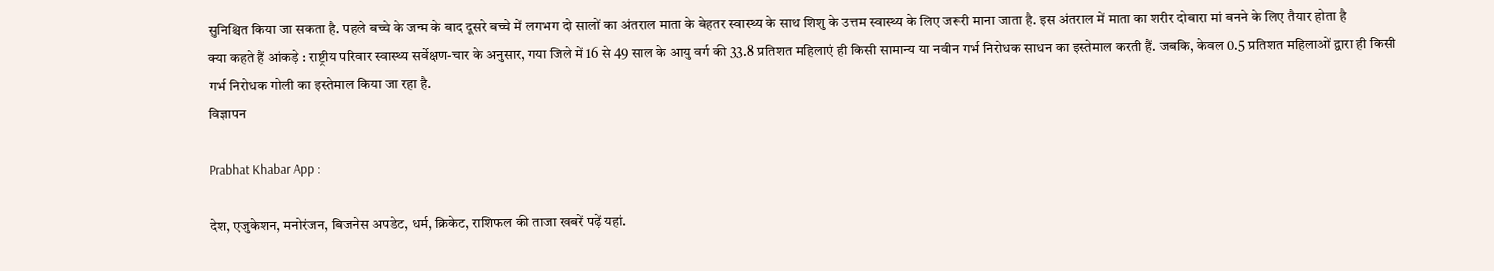सुनिश्चित किया जा सकता है. पहले बच्चे के जन्म के बाद दूसरे बच्चे में लगभग दो सालों का अंतराल माता के बेहतर स्वास्थ्य के साथ शिशु के उत्तम स्वास्थ्य के लिए जरूरी माना जाता है. इस अंतराल में माता का शरीर दोबारा मां बनने के लिए तैयार होता है
क्या कहते हैं आंकड़े : राष्ट्रीय परिवार स्वास्थ्य सर्वेक्षण-चार के अनुसार, गया जिले में 16 से 49 साल के आयु वर्ग की 33.8 प्रतिशत महिलाएं ही किसी सामान्य या नवीन गर्भ निरोधक साधन का इस्तेमाल करती हैं. जबकि, केवल 0.5 प्रतिशत महिलाओं द्वारा ही किसी गर्भ निरोधक गोली का इस्तेमाल किया जा रहा है.
विज्ञापन

Prabhat Khabar App :

देश, एजुकेशन, मनोरंजन, बिजनेस अपडेट, धर्म, क्रिकेट, राशिफल की ताजा खबरें पढ़ें यहां.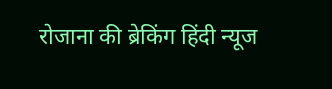रोजाना की ब्रेकिंग हिंदी न्यूज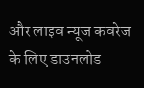और लाइव न्यूज कवरेज के लिए डाउनलोड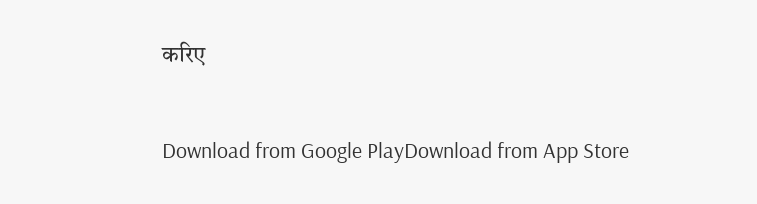करिए

Download from Google PlayDownload from App Store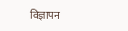विज्ञापन